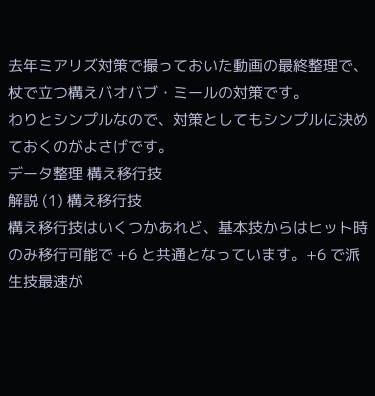去年ミアリズ対策で撮っておいた動画の最終整理で、杖で立つ構えバオバブ・ミールの対策です。
わりとシンプルなので、対策としてもシンプルに決めておくのがよさげです。
データ整理 構え移行技
解説 (1) 構え移行技
構え移行技はいくつかあれど、基本技からはヒット時のみ移行可能で +6 と共通となっています。+6 で派生技最速が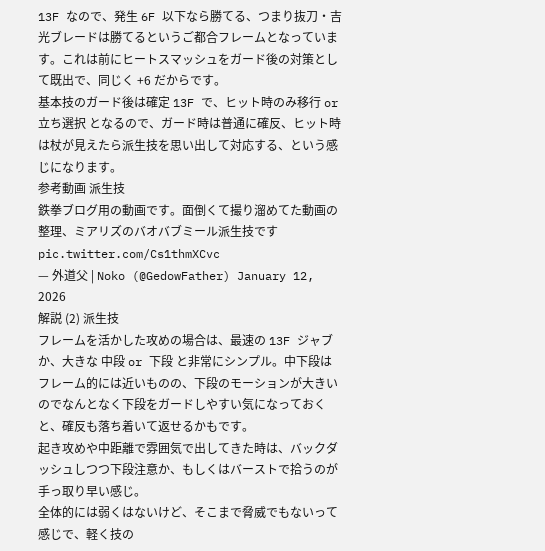13F なので、発生 6F 以下なら勝てる、つまり抜刀・吉光ブレードは勝てるというご都合フレームとなっています。これは前にヒートスマッシュをガード後の対策として既出で、同じく +6 だからです。
基本技のガード後は確定 13F で、ヒット時のみ移行 or 立ち選択 となるので、ガード時は普通に確反、ヒット時は杖が見えたら派生技を思い出して対応する、という感じになります。
参考動画 派生技
鉄拳ブログ用の動画です。面倒くて撮り溜めてた動画の整理、ミアリズのバオバブミール派生技です pic.twitter.com/Cs1thmXCvc
— 外道父 | Noko (@GedowFather) January 12, 2026
解説 (2) 派生技
フレームを活かした攻めの場合は、最速の 13F ジャブか、大きな 中段 or 下段 と非常にシンプル。中下段はフレーム的には近いものの、下段のモーションが大きいのでなんとなく下段をガードしやすい気になっておくと、確反も落ち着いて返せるかもです。
起き攻めや中距離で雰囲気で出してきた時は、バックダッシュしつつ下段注意か、もしくはバーストで拾うのが手っ取り早い感じ。
全体的には弱くはないけど、そこまで脅威でもないって感じで、軽く技の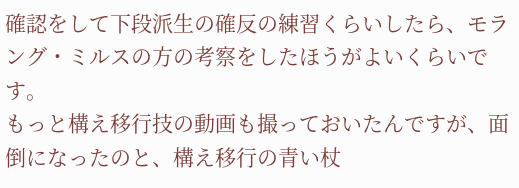確認をして下段派生の確反の練習くらいしたら、モラング・ミルスの方の考察をしたほうがよいくらいです。
もっと構え移行技の動画も撮っておいたんですが、面倒になったのと、構え移行の青い杖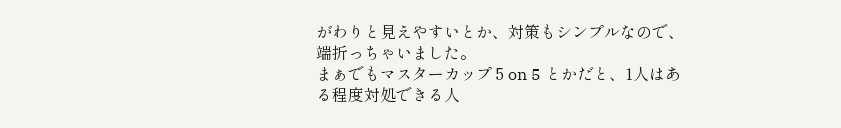がわりと見えやすいとか、対策もシンプルなので、端折っちゃいました。
まぁでもマスターカップ 5 on 5 とかだと、1人はある程度対処できる人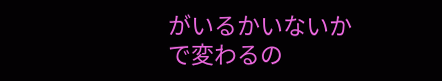がいるかいないかで変わるの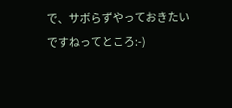で、サボらずやっておきたいですねってところ:-)